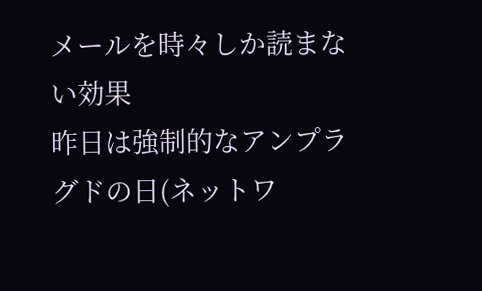メールを時々しか読まない効果
昨日は強制的なアンプラグドの日(ネットワ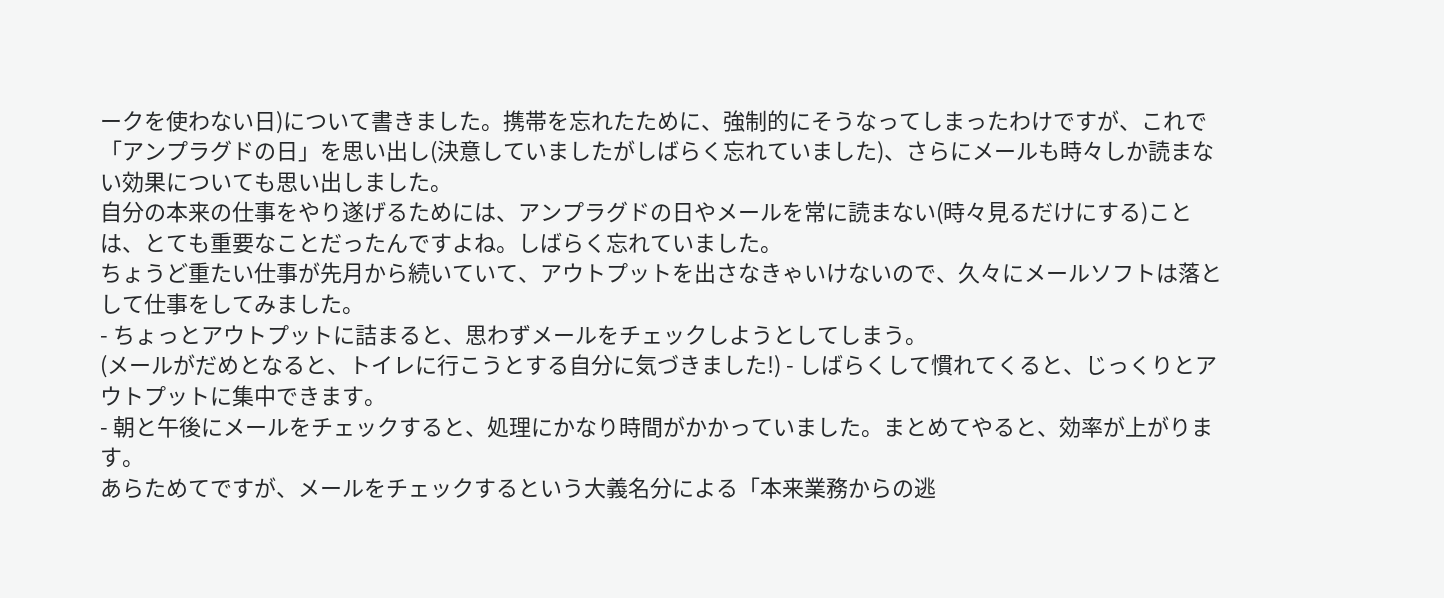ークを使わない日)について書きました。携帯を忘れたために、強制的にそうなってしまったわけですが、これで「アンプラグドの日」を思い出し(決意していましたがしばらく忘れていました)、さらにメールも時々しか読まない効果についても思い出しました。
自分の本来の仕事をやり遂げるためには、アンプラグドの日やメールを常に読まない(時々見るだけにする)ことは、とても重要なことだったんですよね。しばらく忘れていました。
ちょうど重たい仕事が先月から続いていて、アウトプットを出さなきゃいけないので、久々にメールソフトは落として仕事をしてみました。
- ちょっとアウトプットに詰まると、思わずメールをチェックしようとしてしまう。
(メールがだめとなると、トイレに行こうとする自分に気づきました!) - しばらくして慣れてくると、じっくりとアウトプットに集中できます。
- 朝と午後にメールをチェックすると、処理にかなり時間がかかっていました。まとめてやると、効率が上がります。
あらためてですが、メールをチェックするという大義名分による「本来業務からの逃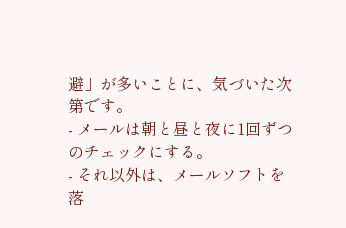避」が多いことに、気づいた次第です。
- メールは朝と昼と夜に1回ずつのチェックにする。
- それ以外は、メールソフトを落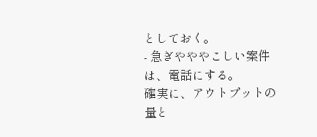としておく。
- 急ぎやややこしい案件は、電話にする。
確実に、アウトプットの量と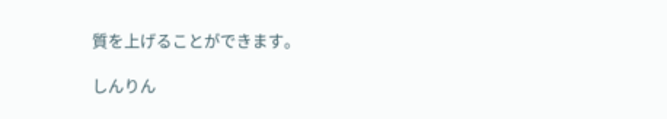質を上げることができます。

しんりん